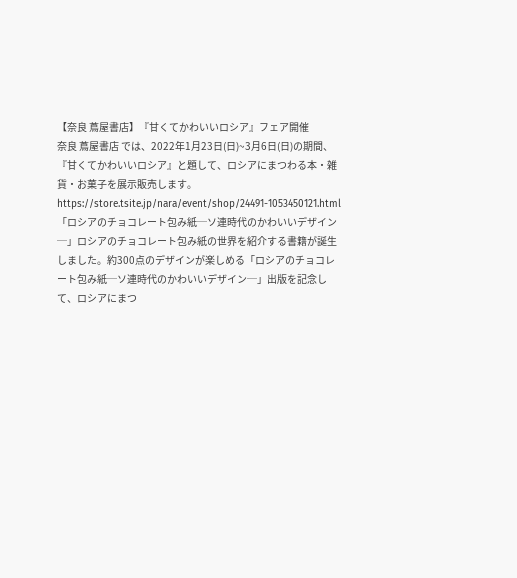【奈良 蔦屋書店】『甘くてかわいいロシア』フェア開催
奈良 蔦屋書店 では、2022年1月23日(日)~3月6日(日)の期間、『甘くてかわいいロシア』と題して、ロシアにまつわる本・雑貨・お菓子を展示販売します。https://store.tsite.jp/nara/event/shop/24491-1053450121.html 「ロシアのチョコレート包み紙─ソ連時代のかわいいデザイン─」ロシアのチョコレート包み紙の世界を紹介する書籍が誕生しました。約300点のデザインが楽しめる「ロシアのチョコレート包み紙─ソ連時代のかわいいデザイン─」出版を記念して、ロシアにまつ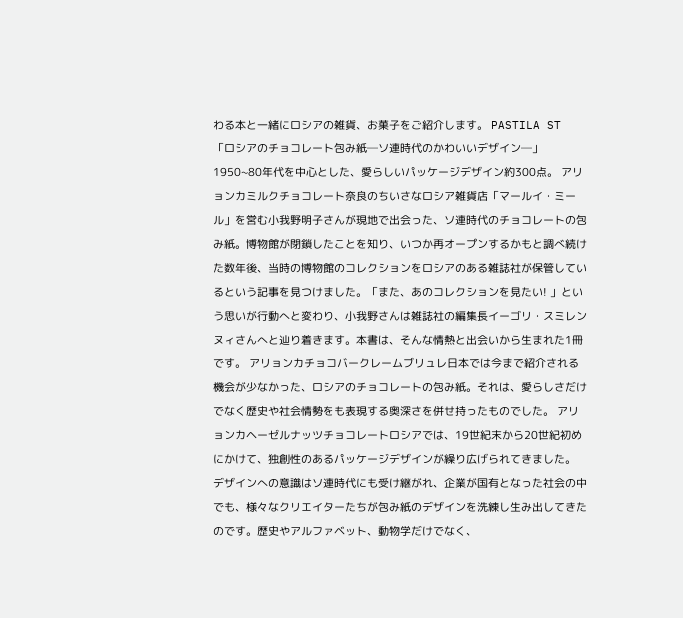わる本と一緒にロシアの雑貨、お菓子をご紹介します。 PASTILA ST 「ロシアのチョコレート包み紙─ソ連時代のかわいいデザイン─」 1950~80年代を中心とした、愛らしいパッケージデザイン約300点。 アリョンカミルクチョコレート奈良のちいさなロシア雑貨店「マールイ・ミール」を営む小我野明子さんが現地で出会った、ソ連時代のチョコレートの包み紙。博物館が閉鎖したことを知り、いつか再オープンするかもと調べ続けた数年後、当時の博物館のコレクションをロシアのある雑誌社が保管しているという記事を見つけました。「また、あのコレクションを見たい! 」という思いが行動へと変わり、小我野さんは雑誌社の編集長イーゴリ・スミレンヌィさんへと辿り着きます。本書は、そんな情熱と出会いから生まれた1冊です。 アリョンカチョコバークレームブリュレ日本では今まで紹介される機会が少なかった、ロシアのチョコレートの包み紙。それは、愛らしさだけでなく歴史や社会情勢をも表現する奥深さを併せ持ったものでした。 アリョンカヘーゼルナッツチョコレートロシアでは、19世紀末から20世紀初めにかけて、独創性のあるパッケージデザインが繰り広げられてきました。 デザインへの意識はソ連時代にも受け継がれ、企業が国有となった社会の中でも、様々なクリエイターたちが包み紙のデザインを洗練し生み出してきたのです。歴史やアルファベット、動物学だけでなく、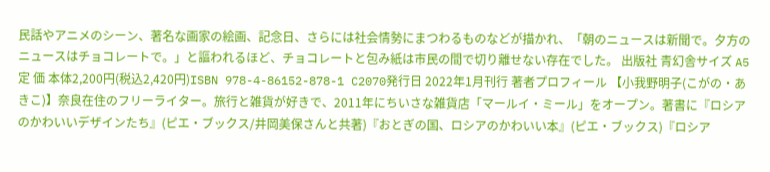民話やアニメのシーン、著名な画家の絵画、記念日、さらには社会情勢にまつわるものなどが描かれ、「朝のニュースは新聞で。夕方のニュースはチョコレートで。」と謳われるほど、チョコレートと包み紙は市民の間で切り離せない存在でした。 出版社 青幻舎サイズ A5定 価 本体2,200円(税込2,420円)ISBN 978-4-86152-878-1 C2070発行日 2022年1月刊行 著者プロフィール 【小我野明子(こがの・あきこ)】奈良在住のフリーライター。旅行と雑貨が好きで、2011年にちいさな雑貨店「マールイ・ミール」をオープン。著書に『ロシアのかわいいデザインたち』(ピエ・ブックス/井岡美保さんと共著)『おとぎの国、ロシアのかわいい本』(ピエ・ブックス)『ロシア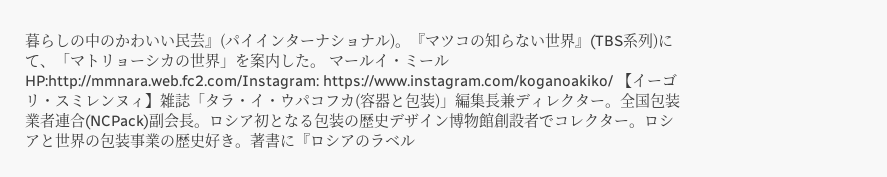暮らしの中のかわいい民芸』(パイインターナショナル)。『マツコの知らない世界』(TBS系列)にて、「マトリョーシカの世界」を案内した。 マールイ・ミールHP:http://mmnara.web.fc2.com/Instagram: https://www.instagram.com/koganoakiko/ 【イーゴリ・スミレンヌィ】雑誌「タラ・イ・ウパコフカ(容器と包装)」編集長兼ディレクター。全国包装業者連合(NCPack)副会長。ロシア初となる包装の歴史デザイン博物館創設者でコレクター。ロシアと世界の包装事業の歴史好き。著書に『ロシアのラベル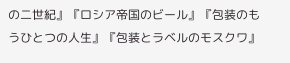の二世紀』『ロシア帝国のビール』『包装のもうひとつの人生』『包装とラベルのモスクワ』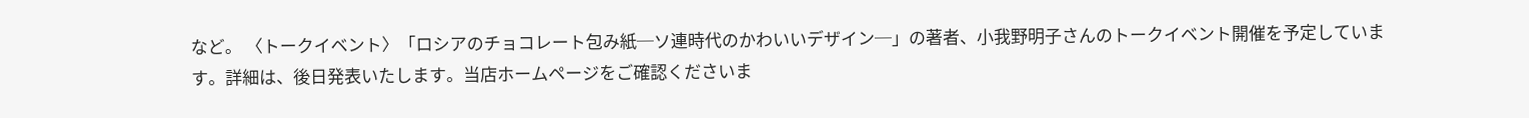など。 〈トークイベント〉「ロシアのチョコレート包み紙─ソ連時代のかわいいデザイン─」の著者、小我野明子さんのトークイベント開催を予定しています。詳細は、後日発表いたします。当店ホームページをご確認くださいま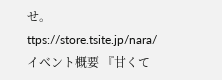せ。ttps://store.tsite.jp/nara/ イベント概要 『甘くて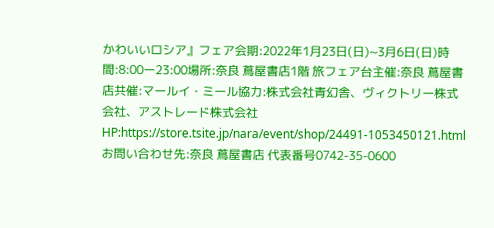かわいいロシア』フェア会期:2022年1月23日(日)~3月6日(日)時間:8:00ー23:00場所:奈良 蔦屋書店1階 旅フェア台主催:奈良 蔦屋書店共催:マールイ・ミール協力:株式会社青幻舎、ヴィクトリー株式会社、アストレード株式会社HP:https://store.tsite.jp/nara/event/shop/24491-1053450121.htmlお問い合わせ先:奈良 蔦屋書店 代表番号0742-35-0600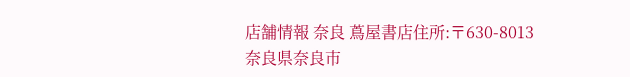店舗情報 奈良 蔦屋書店住所:〒630-8013 奈良県奈良市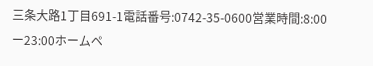三条大路1丁目691-1電話番号:0742-35-0600営業時間:8:00ー23:00ホームペ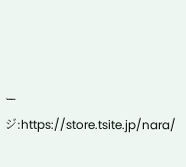ージ:https://store.tsite.jp/nara/